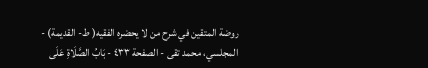روضة المتقين في شرح من لا يحضره الفقيه( ط- القديمة) - المجلسي، محمد تقى - الصفحة ٤٣٣ - بَابُ الصَّلَاةِ عَلَى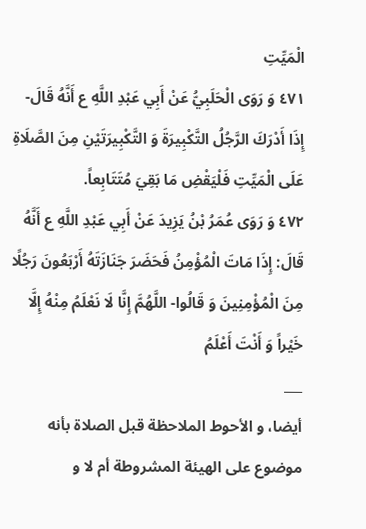الْمَيِّتِ
٤٧١ وَ رَوَى الْحَلَبِيُّ عَنْ أَبِي عَبْدِ اللَّهِ ع أَنَّهُ قَالَ- إِذَا أَدْرَكَ الرَّجُلُ التَّكْبِيرَةَ وَ التَّكْبِيرَتَيْنِ مِنَ الصَّلَاةِ عَلَى الْمَيِّتِ فَلْيَقْضِ مَا بَقِيَ مُتَتَابِعاً.
٤٧٢ وَ رَوَى عُمَرُ بْنُ يَزِيدَ عَنْ أَبِي عَبْدِ اللَّهِ ع أَنَّهُ قَالَ: إِذَا مَاتَ الْمُؤْمِنُ فَحَضَرَ جَنَازَتَهُ أَرْبَعُونَ رَجُلًا مِنَ الْمُؤْمِنِينَ وَ قَالُوا- اللَّهُمَّ إِنَّا لَا نَعْلَمُ مِنْهُ إِلَّا خَيْراً وَ أَنْتَ أَعْلَمُ
___
أيضا، و الأحوط الملاحظة قبل الصلاة بأنه موضوع على الهيئة المشروطة أم لا و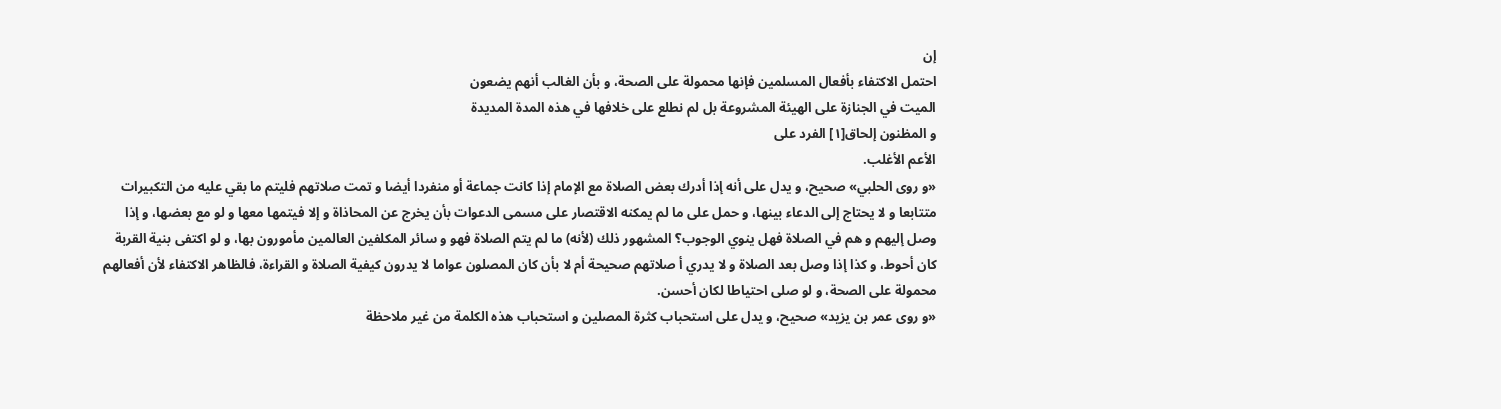إن
احتمل الاكتفاء بأفعال المسلمين فإنها محمولة على الصحة، و بأن الغالب أنهم يضعون
الميت في الجنازة على الهيئة المشروعة بل لم نطلع على خلافها في هذه المدة المديدة
و المظنون إلحاق[١] الفرد على
الأعم الأغلب.
«و روى الحلبي» صحيح، و يدل على أنه إذا أدرك بعض الصلاة مع الإمام إذا كانت جماعة أو منفردا أيضا و تمت صلاتهم فليتم ما بقي عليه من التكبيرات متتابعا و لا يحتاج إلى الدعاء بينها، و حمل على ما لم يمكنه الاقتصار على مسمى الدعوات بأن يخرج عن المحاذاة و إلا فيتمها معها و لو مع بعضها، و إذا وصل إليهم و هم في الصلاة فهل ينوي الوجوب؟ المشهور ذلك (لأنه) ما لم يتم الصلاة فهو و سائر المكلفين العالمين مأمورون بها، و لو اكتفى بنية القربة كان أحوط، و كذا إذا وصل بعد الصلاة و لا يدري أ صلاتهم صحيحة أم لا بأن كان المصلون عواما لا يدرون كيفية الصلاة و القراءة، فالظاهر الاكتفاء لأن أفعالهم محمولة على الصحة، و لو صلى احتياطا لكان أحسن.
«و روى عمر بن يزيد» صحيح، و يدل على استحباب كثرة المصلين و استحباب هذه الكلمة من غير ملاحظة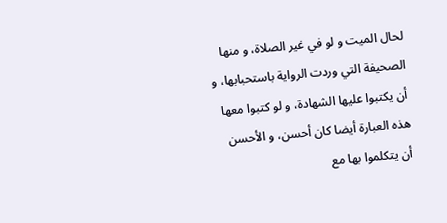لحال الميت و لو في غير الصلاة، و منها الصحيفة التي وردت الرواية باستحبابها، و أن يكتبوا عليها الشهادة، و لو كتبوا معها هذه العبارة أيضا كان أحسن، و الأحسن أن يتكلموا بها مع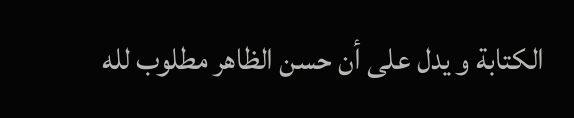الكتابة و يدل على أن حسن الظاهر مطلوب لله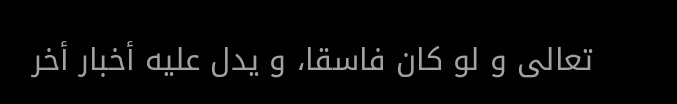تعالى و لو كان فاسقا، و يدل عليه أخبار أخر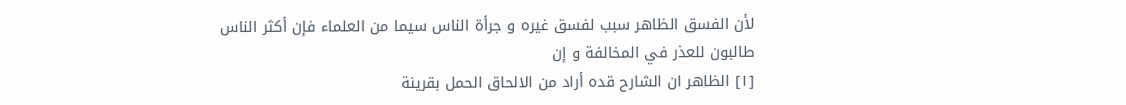لأن الفسق الظاهر سبب لفسق غيره و جرأة الناس سيما من العلماء فإن أكثر الناس طالبون للعذر في المخالفة و إن
[١] الظاهر ان الشارح قده أراد من الالحاق الحمل بقرينة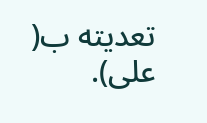تعديته ب( على).